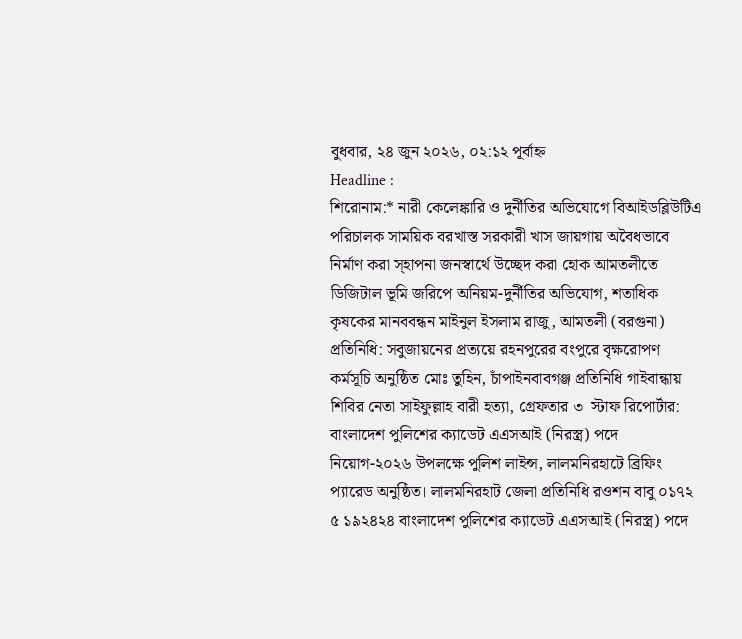বুধবার, ২৪ জুন ২০২৬, ০২:১২ পূর্বাহ্ন
Headline :
শিরোনাম:* নারী কেলেঙ্কারি ও দুর্নীতির অভিযোগে বিআইডব্লিউটিএ পরিচালক সাময়িক বরখাস্ত সরকারী খাস জায়গায় অবৈধভাবে নির্মাণ করা স্হাপনা জনস্বার্থে উচ্ছেদ করা হোক আমতলীতে ডিজিটাল ভূমি জরিপে অনিয়ম-দুর্নীতির অভিযোগ, শতাধিক কৃষকের মানববন্ধন মাইনুল ইসলাম রাজু, আমতলী (বরগুনা) প্রতিনিধি: সবুজায়নের প্রত্যয়ে রহনপুরের বংপুরে বৃক্ষরোপণ কর্মসূচি অনুষ্ঠিত মোঃ তুহিন, চাঁপাইনবাবগঞ্জ প্রতিনিধি গাইবান্ধায় শিবির নেতা সাইফুল্লাহ বারী হত্যা, গ্রেফতার ৩  স্টাফ রিপোর্টার: বাংলাদেশ পুলিশের ক্যাডেট এএসআই (নিরস্ত্র) পদে নিয়োগ-২০২৬ উপলক্ষে পুলিশ লাইন্স, লালমনিরহাটে ব্রিফিং প্যারেড অনুষ্ঠিত। লালমনিরহাট জেলা প্রতিনিধি রওশন বাবু ০১৭২ ৫ ১৯২৪২৪ বাংলাদেশ পুলিশের ক্যাডেট এএসআই (নিরস্ত্র) পদে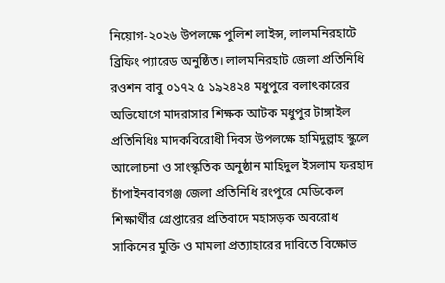নিয়োগ-২০২৬ উপলক্ষে পুলিশ লাইন্স, লালমনিরহাটে ব্রিফিং প্যারেড অনুষ্ঠিত। লালমনিরহাট জেলা প্রতিনিধি রওশন বাবু ০১৭২ ৫ ১৯২৪২৪ মধুপুরে বলাৎকারের অভিযোগে মাদরাসার শিক্ষক আটক মধুপুর টাঙ্গাইল প্রতিনিধিঃ মাদকবিরোধী দিবস উপলক্ষে হামিদুল্লাহ স্কুলে আলোচনা ও সাংস্কৃতিক অনুষ্ঠান মাহিদুল ইসলাম ফরহাদ চাঁপাইনবাবগঞ্জ জেলা প্রতিনিধি রংপুরে মেডিকেল শিক্ষার্থীর গ্রেপ্তারের প্রতিবাদে মহাসড়ক অবরোধ সাকিনের মুক্তি ও মামলা প্রত্যাহারের দাবিতে বিক্ষোভ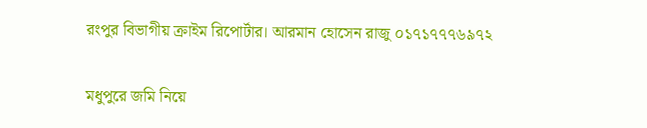রংপুর বিভাগীয় ক্রাইম রিপোর্টার। আরমান হোসেন রাজু ০১৭১৭৭৭৬৯৭২

মধুপুরে জমি নিয়ে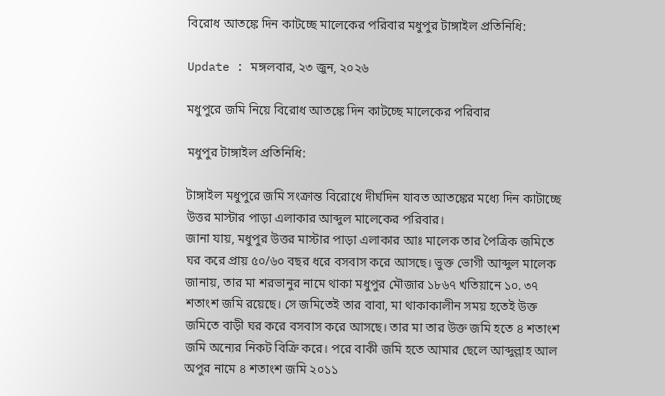বিরোধ আতঙ্কে দিন কাটচ্ছে মালেকের পরিবার মধুপুর টাঙ্গাইল প্রতিনিধি:

Update : মঙ্গলবার, ২৩ জুন, ২০২৬

মধুপুরে জমি নিয়ে বিরোধ আতঙ্কে দিন কাটচ্ছে মালেকের পরিবার

মধুপুর টাঙ্গাইল প্রতিনিধি:

টাঙ্গাইল মধুপুরে জমি সংক্রান্ত বিরোধে দীর্ঘদিন যাবত আতঙ্কের মধ্যে দিন কাটাচ্ছে উত্তর মাস্টার পাড়া এলাকার আব্দুল মালেকের পরিবার।
জানা যায়, মধুপুর উত্তর মাস্টার পাড়া এলাকার আঃ মালেক তার পৈত্রিক জমিতে ঘর করে প্রায় ৫০/৬০ বছর ধরে বসবাস করে আসছে। ভুক্ত ভোগী আব্দুল মালেক জানায়, তার মা শরভানুর নামে থাকা মধুপুর মৌজার ১৮৬৭ খতিয়ানে ১০. ৩৭ শতাংশ জমি রয়েছে। সে জমিতেই তার বাবা, মা থাকাকালীন সময় হতেই উক্ত জমিতে বাড়ী ঘর করে বসবাস করে আসছে। তার মা তার উক্ত জমি হতে ৪ শতাংশ জমি অন্যের নিকট বিক্রি করে। পরে বাকী জমি হতে আমার ছেলে আব্দুল্লাহ আল অপুর নামে ৪ শতাংশ জমি ২০১১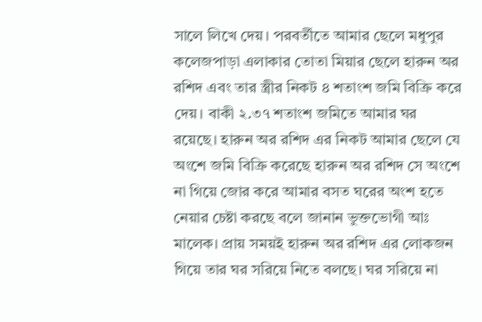সালে লিখে দেয়। পরবর্তীতে আমার ছেলে মধুপুর কলেজপাড়া এলাকার তোতা মিয়ার ছেলে হারুন অর রশিদ এবং তার স্ত্রীর নিকট ৪ শতাংশ জমি বিক্রি করে দেয়। বাকী ২.৩৭ শতাংশ জমিতে আমার ঘর রয়েছে। হারুন অর রশিদ এর নিকট আমার ছেলে যে অংশে জমি বিক্রি করেছে হারুন অর রশিদ সে অংশে না গিয়ে জোর করে আমার বসত ঘরের অংশ হতে নেয়ার চেষ্টা করছে বলে জানান ভুক্তভোগী আঃ মালেক। প্রায় সময়ই হারুন অর রশিদ এর লোকজন গিয়ে তার ঘর সরিয়ে নিতে বলছে। ঘর সরিয়ে না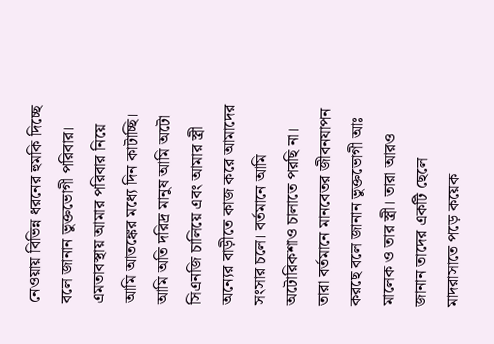নেওয়ায় বিভিন্ন ধরনের হুমকি দিচ্ছে বলে জানান ভুক্তভোগী পরিবার। এমতাবস্থায় আমার পরিবার নিয়ে আমি আতঙ্কের মধ্যে দিন কাটাচ্ছি। আমি অতি দরিদ্র মানুষ আমি অটো সিএনজি চালিয়ে এবং আমার স্ত্রী অন্যের বাড়ীতে কাজ করে আমাদের সংসার চলে। বর্তমানে আমি অটোরিকশাও চালাতে পরছি না। তারা বর্তমানে মানবেতর জীবনযাপন করছে বলে জানান ভুক্তভোগী আঃ মালেক ও তার স্ত্রী। তারা আরও জানান তাদের একটি ছেলে মাদরাসাতে পড়ে কয়েক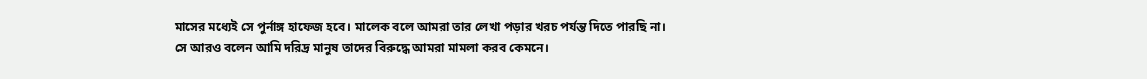মাসের মধ্যেই সে পুর্নাঙ্গ হাফেজ হবে। মালেক বলে আমরা তার লেখা পড়ার খরচ পর্যন্ত দিতে পারছি না। সে আরও বলেন আমি দরিদ্র মানুষ তাদের বিরুদ্ধে আমরা মামলা করব কেমনে।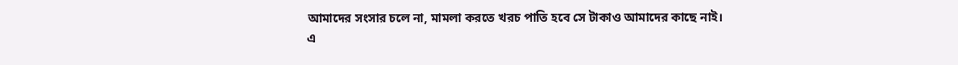আমাদের সংসার চলে না, মামলা করতে খরচ পাতি হবে সে টাকাও আমাদের কাছে নাই।
এ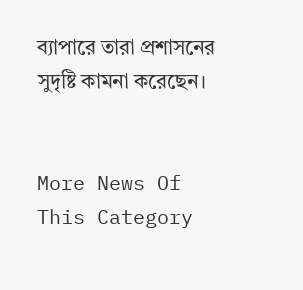ব্যাপারে তারা প্রশাসনের সুদৃষ্টি কামনা করেছেন।


More News Of This Category